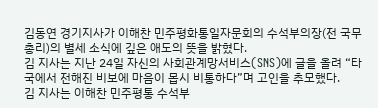김동연 경기지사가 이해찬 민주평화통일자문회의 수석부의장(전 국무총리)의 별세 소식에 깊은 애도의 뜻을 밝혔다.
김 지사는 지난 24일 자신의 사회관계망서비스(SNS)에 글을 올려 “타국에서 전해진 비보에 마음이 몹시 비통하다”며 고인을 추모했다.
김 지사는 이해찬 민주평통 수석부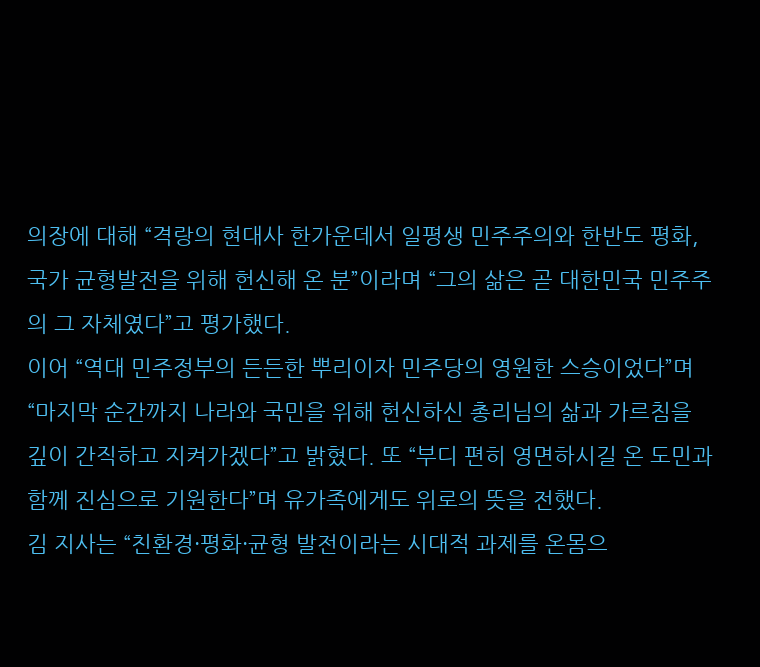의장에 대해 “격랑의 현대사 한가운데서 일평생 민주주의와 한반도 평화, 국가 균형발전을 위해 헌신해 온 분”이라며 “그의 삶은 곧 대한민국 민주주의 그 자체였다”고 평가했다.
이어 “역대 민주정부의 든든한 뿌리이자 민주당의 영원한 스승이었다”며 “마지막 순간까지 나라와 국민을 위해 헌신하신 총리님의 삶과 가르침을 깊이 간직하고 지켜가겠다”고 밝혔다. 또 “부디 편히 영면하시길 온 도민과 함께 진심으로 기원한다”며 유가족에게도 위로의 뜻을 전했다.
김 지사는 “친환경·평화·균형 발전이라는 시대적 과제를 온몸으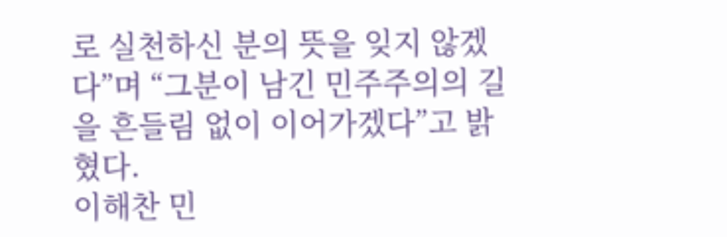로 실천하신 분의 뜻을 잊지 않겠다”며 “그분이 남긴 민주주의의 길을 흔들림 없이 이어가겠다”고 밝혔다.
이해찬 민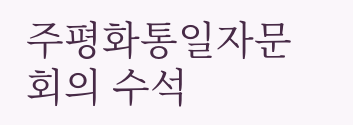주평화통일자문회의 수석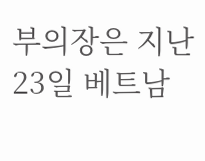부의장은 지난 23일 베트남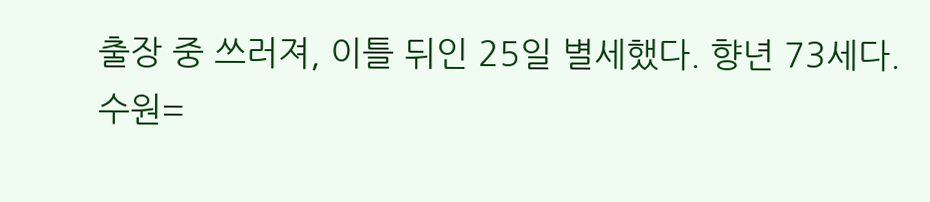출장 중 쓰러져, 이틀 뒤인 25일 별세했다. 향년 73세다.
수원=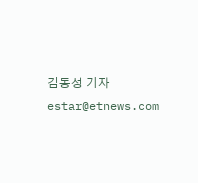김동성 기자 estar@etnews.com